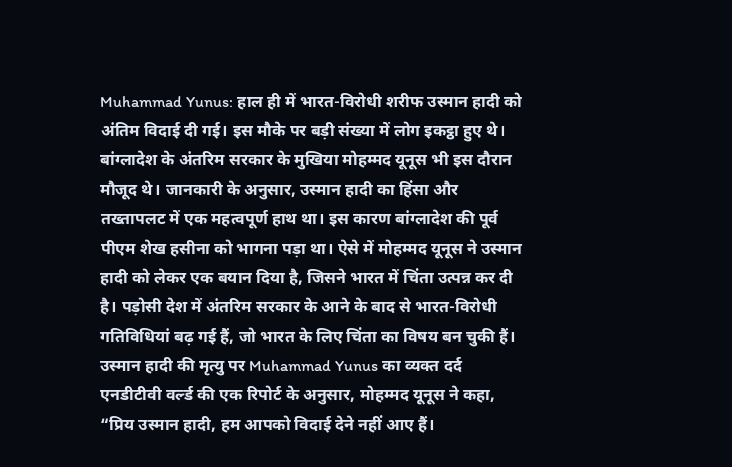Muhammad Yunus: हाल ही में भारत-विरोधी शरीफ उस्मान हादी को अंतिम विदाई दी गई। इस मौके पर बड़ी संख्या में लोग इकट्ठा हुए थे। बांग्लादेश के अंतरिम सरकार के मुखिया मोहम्मद यूनूस भी इस दौरान मौजूद थे। जानकारी के अनुसार, उस्मान हादी का हिंसा और तख्तापलट में एक महत्वपूर्ण हाथ था। इस कारण बांग्लादेश की पूर्व पीएम शेख हसीना को भागना पड़ा था। ऐसे में मोहम्मद यूनूस ने उस्मान हादी को लेकर एक बयान दिया है, जिसने भारत में चिंता उत्पन्न कर दी है। पड़ोसी देश में अंतरिम सरकार के आने के बाद से भारत-विरोधी गतिविधियां बढ़ गई हैं, जो भारत के लिए चिंता का विषय बन चुकी हैं।
उस्मान हादी की मृत्यु पर Muhammad Yunus का व्यक्त दर्द
एनडीटीवी वर्ल्ड की एक रिपोर्ट के अनुसार, मोहम्मद यूनूस ने कहा, “प्रिय उस्मान हादी, हम आपको विदाई देने नहीं आए हैं।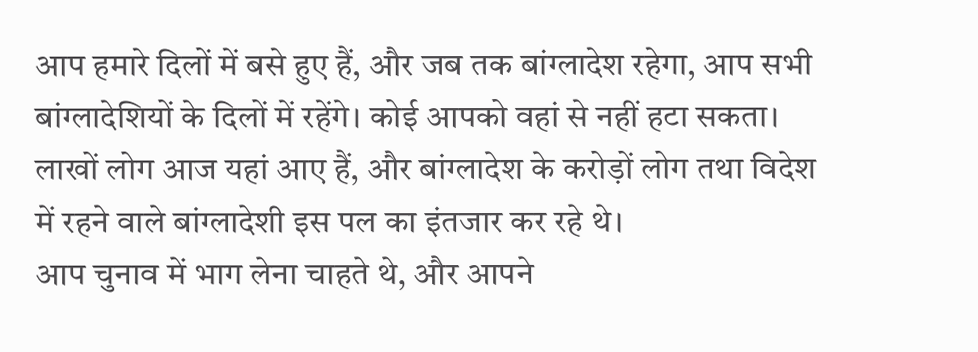आप हमारे दिलों में बसे हुए हैं, और जब तक बांग्लादेश रहेगा, आप सभी बांग्लादेशियों के दिलों में रहेंगे। कोई आपको वहां से नहीं हटा सकता। लाखों लोग आज यहां आए हैं, और बांग्लादेश के करोड़ों लोग तथा विदेश में रहने वाले बांग्लादेशी इस पल का इंतजार कर रहे थे।
आप चुनाव में भाग लेना चाहते थे, और आपने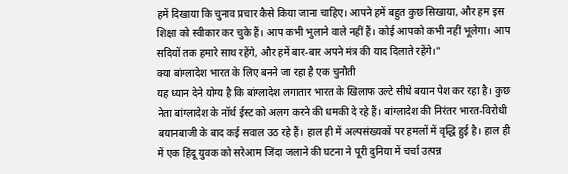हमें दिखाया कि चुनाव प्रचार कैसे किया जाना चाहिए। आपने हमें बहुत कुछ सिखाया, और हम इस शिक्षा को स्वीकार कर चुके हैं। आप कभी भुलाने वाले नहीं हैं। कोई आपको कभी नहीं भूलेगा। आप सदियों तक हमारे साथ रहेंगे, और हमें बार-बार अपने मंत्र की याद दिलाते रहेंगे।”
क्या बांग्लादेश भारत के लिए बनने जा रहा है एक चुनौती
यह ध्यान देने योग्य है कि बांग्लादेश लगातार भारत के खिलाफ उल्टे सीधे बयान पेश कर रहा है। कुछ नेता बांग्लादेश के नॉर्थ ईस्ट को अलग करने की धमकी दे रहे हैं। बांग्लादेश की निरंतर भारत-विरोधी बयानबाजी के बाद कई सवाल उठ रहे हैं। हाल ही में अल्पसंख्यकों पर हमलों में वृद्धि हुई है। हाल ही में एक हिंदू युवक को सरेआम जिंदा जलाने की घटना ने पूरी दुनिया में चर्चा उत्पन्न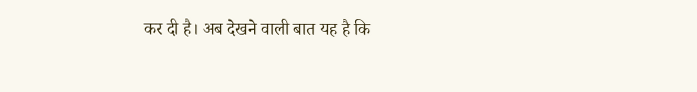कर दी है। अब देखने वाली बात यह है कि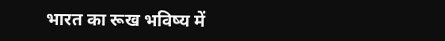भारत का रूख भविष्य में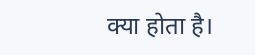क्या होता है।